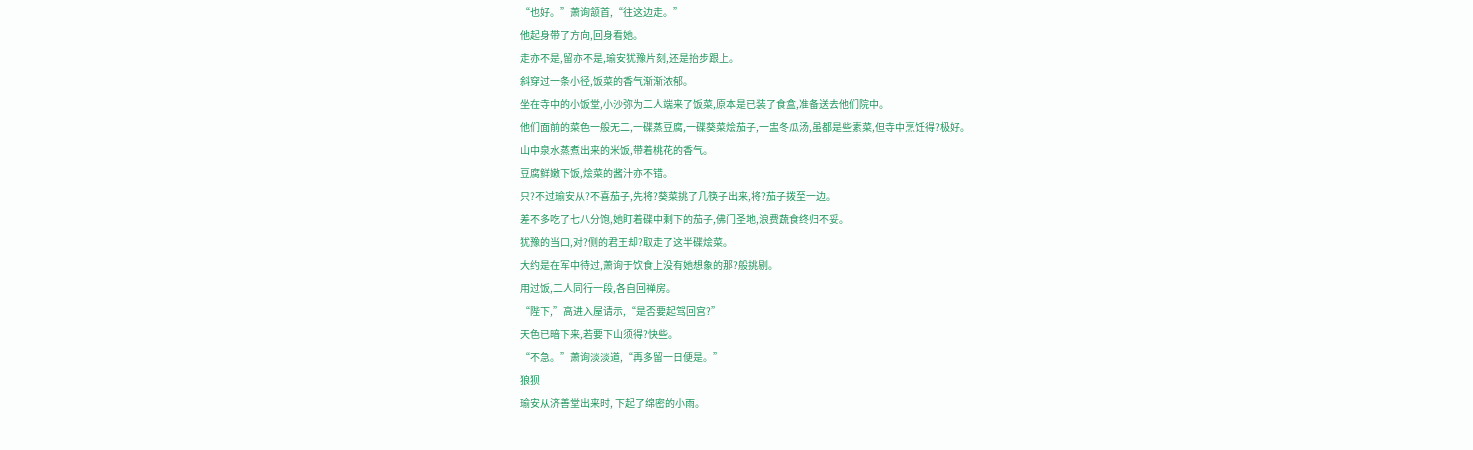“也好。”萧询颔首,“往这边走。”
他起身带了方向,回身看她。
走亦不是,留亦不是,瑜安犹豫片刻,还是抬步跟上。
斜穿过一条小径,饭菜的香气渐渐浓郁。
坐在寺中的小饭堂,小沙弥为二人端来了饭菜,原本是已装了食盒,准备送去他们院中。
他们面前的菜色一般无二,一碟蒸豆腐,一碟葵菜烩茄子,一盅冬瓜汤,虽都是些素菜,但寺中烹饪得?极好。
山中泉水蒸煮出来的米饭,带着桃花的香气。
豆腐鲜嫩下饭,烩菜的酱汁亦不错。
只?不过瑜安从?不喜茄子,先将?葵菜挑了几筷子出来,将?茄子拨至一边。
差不多吃了七八分饱,她盯着碟中剩下的茄子,佛门圣地,浪费蔬食终归不妥。
犹豫的当口,对?侧的君王却?取走了这半碟烩菜。
大约是在军中待过,萧询于饮食上没有她想象的那?般挑剔。
用过饭,二人同行一段,各自回禅房。
“陛下,”高进入屋请示,“是否要起驾回宫?”
天色已暗下来,若要下山须得?快些。
“不急。”萧询淡淡道,“再多留一日便是。”
狼狈
瑜安从济善堂出来时, 下起了绵密的小雨。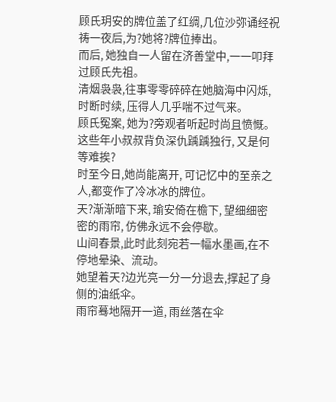顾氏玥安的牌位盖了红绸,几位沙弥诵经祝祷一夜后,为?她将?牌位捧出。
而后, 她独自一人留在济善堂中,一一叩拜过顾氏先祖。
清烟袅袅,往事零零碎碎在她脑海中闪烁,时断时续, 压得人几乎喘不过气来。
顾氏冤案, 她为?旁观者听起时尚且愤慨。这些年小叔叔背负深仇踽踽独行, 又是何等难挨?
时至今日,她尚能离开, 可记忆中的至亲之人,都变作了冷冰冰的牌位。
天?渐渐暗下来, 瑜安倚在檐下, 望细细密密的雨帘, 仿佛永远不会停歇。
山间春景,此时此刻宛若一幅水墨画,在不停地晕染、流动。
她望着天?边光亮一分一分退去,撑起了身侧的油纸伞。
雨帘蓦地隔开一道, 雨丝落在伞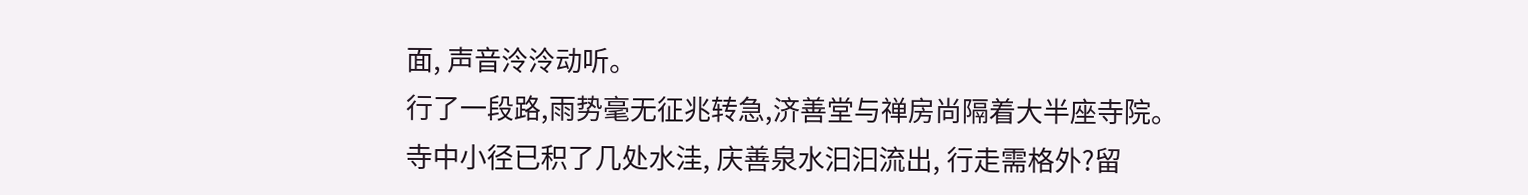面, 声音泠泠动听。
行了一段路,雨势毫无征兆转急,济善堂与禅房尚隔着大半座寺院。
寺中小径已积了几处水洼, 庆善泉水汩汩流出, 行走需格外?留